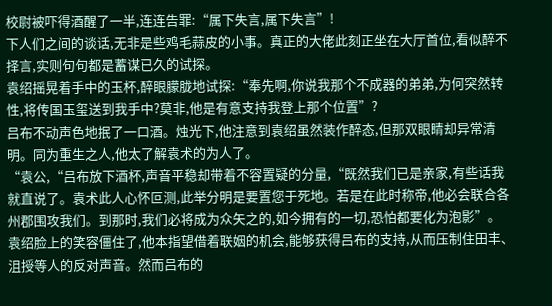校尉被吓得酒醒了一半,连连告罪:“属下失言,属下失言”!
下人们之间的谈话,无非是些鸡毛蒜皮的小事。真正的大佬此刻正坐在大厅首位,看似醉不择言,实则句句都是蓄谋已久的试探。
袁绍摇晃着手中的玉杯,醉眼朦胧地试探:“奉先啊,你说我那个不成器的弟弟,为何突然转性,将传国玉玺送到我手中?莫非,他是有意支持我登上那个位置”?
吕布不动声色地抿了一口酒。烛光下,他注意到袁绍虽然装作醉态,但那双眼睛却异常清明。同为重生之人,他太了解袁术的为人了。
“袁公,“吕布放下酒杯,声音平稳却带着不容置疑的分量,“既然我们已是亲家,有些话我就直说了。袁术此人心怀叵测,此举分明是要置您于死地。若是在此时称帝,他必会联合各州郡围攻我们。到那时,我们必将成为众矢之的,如今拥有的一切,恐怕都要化为泡影”。
袁绍脸上的笑容僵住了,他本指望借着联姻的机会,能够获得吕布的支持,从而压制住田丰、沮授等人的反对声音。然而吕布的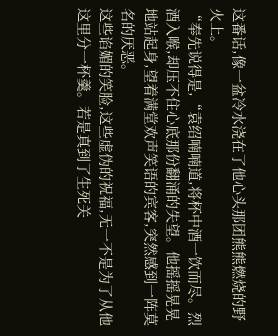这番话,像一盆冷水浇在了他心头那团熊熊燃烧的野火上。
“奉先说得是,“袁绍喃喃道,将杯中酒一饮而尽。烈酒入喉,却压不住心底那份翻涌的失望。他摇摇晃晃地站起身,望着满堂欢声笑语的宾客,突然感到一阵莫名的厌恶。
这些谄媚的笑脸,这些虚伪的祝福,无一不是为了从他这里分一杯羹。若是真到了生死关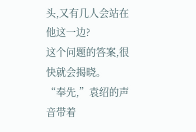头,又有几人会站在他这一边?
这个问题的答案,很快就会揭晓。
“奉先,”袁绍的声音带着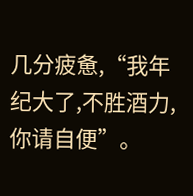几分疲惫,“我年纪大了,不胜酒力,你请自便”。